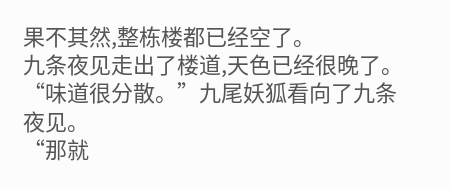果不其然,整栋楼都已经空了。
九条夜见走出了楼道,天色已经很晚了。
“味道很分散。”九尾妖狐看向了九条夜见。
“那就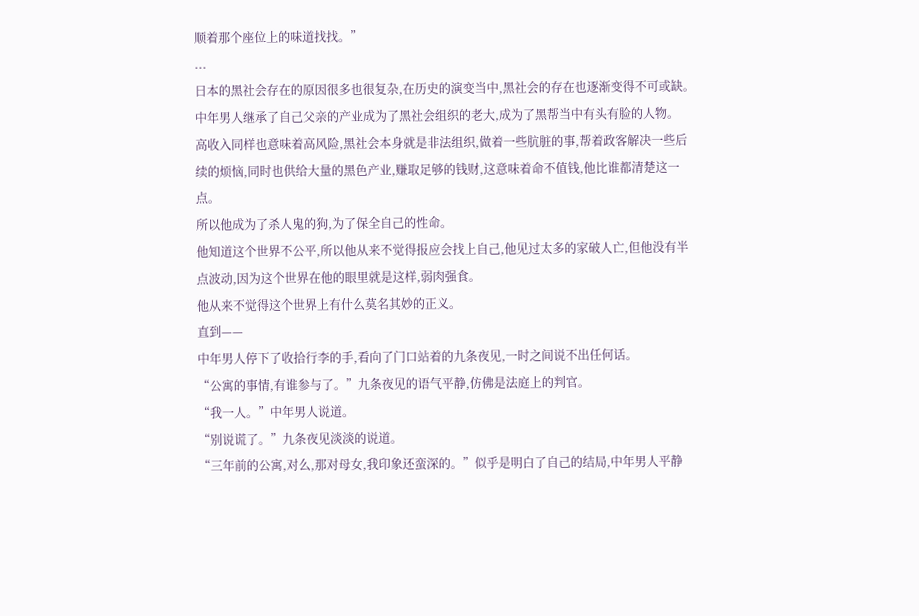顺着那个座位上的味道找找。”
...
日本的黑社会存在的原因很多也很复杂,在历史的演变当中,黑社会的存在也逐渐变得不可或缺。
中年男人继承了自己父亲的产业成为了黑社会组织的老大,成为了黑帮当中有头有脸的人物。
高收入同样也意味着高风险,黑社会本身就是非法组织,做着一些肮脏的事,帮着政客解决一些后续的烦恼,同时也供给大量的黑色产业,赚取足够的钱财,这意味着命不值钱,他比谁都清楚这一点。
所以他成为了杀人鬼的狗,为了保全自己的性命。
他知道这个世界不公平,所以他从来不觉得报应会找上自己,他见过太多的家破人亡,但他没有半点波动,因为这个世界在他的眼里就是这样,弱肉强食。
他从来不觉得这个世界上有什么莫名其妙的正义。
直到——
中年男人停下了收拾行李的手,看向了门口站着的九条夜见,一时之间说不出任何话。
“公寓的事情,有谁参与了。”九条夜见的语气平静,仿佛是法庭上的判官。
“我一人。”中年男人说道。
“别说谎了。”九条夜见淡淡的说道。
“三年前的公寓,对么,那对母女,我印象还蛮深的。”似乎是明白了自己的结局,中年男人平静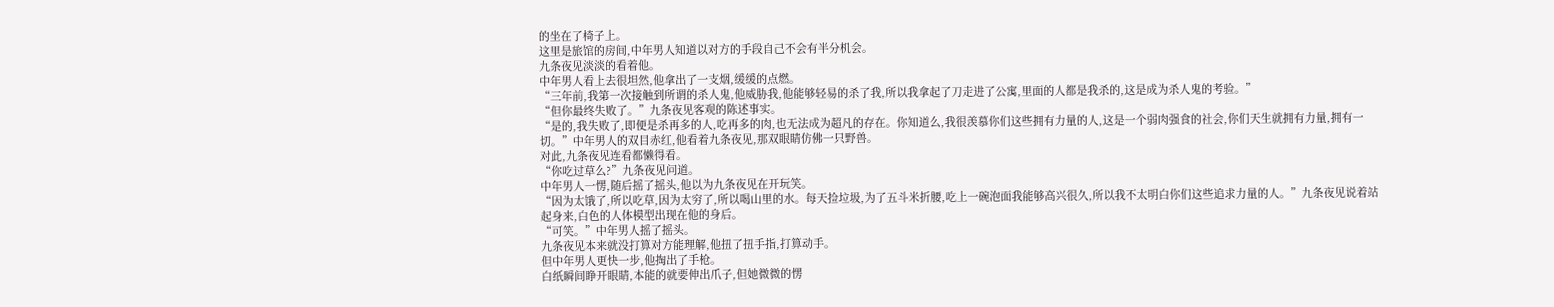的坐在了椅子上。
这里是旅馆的房间,中年男人知道以对方的手段自己不会有半分机会。
九条夜见淡淡的看着他。
中年男人看上去很坦然,他拿出了一支烟,缓缓的点燃。
“三年前,我第一次接触到所谓的杀人鬼,他威胁我,他能够轻易的杀了我,所以我拿起了刀走进了公寓,里面的人都是我杀的,这是成为杀人鬼的考验。”
“但你最终失败了。”九条夜见客观的陈述事实。
“是的,我失败了,即便是杀再多的人,吃再多的肉,也无法成为超凡的存在。你知道么,我很羡慕你们这些拥有力量的人,这是一个弱肉强食的社会,你们天生就拥有力量,拥有一切。”中年男人的双目赤红,他看着九条夜见,那双眼睛仿佛一只野兽。
对此,九条夜见连看都懒得看。
“你吃过草么?”九条夜见问道。
中年男人一愣,随后摇了摇头,他以为九条夜见在开玩笑。
“因为太饿了,所以吃草,因为太穷了,所以喝山里的水。每天捡垃圾,为了五斗米折腰,吃上一碗泡面我能够高兴很久,所以我不太明白你们这些追求力量的人。”九条夜见说着站起身来,白色的人体模型出现在他的身后。
“可笑。”中年男人摇了摇头。
九条夜见本来就没打算对方能理解,他扭了扭手指,打算动手。
但中年男人更快一步,他掏出了手枪。
白纸瞬间睁开眼睛,本能的就要伸出爪子,但她微微的愣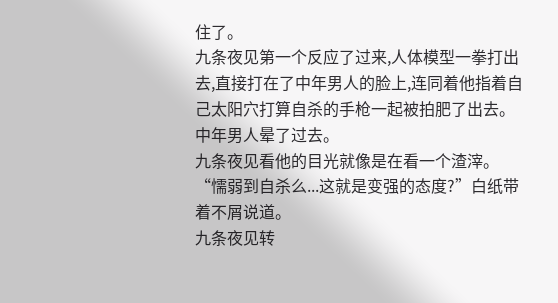住了。
九条夜见第一个反应了过来,人体模型一拳打出去,直接打在了中年男人的脸上,连同着他指着自己太阳穴打算自杀的手枪一起被拍肥了出去。
中年男人晕了过去。
九条夜见看他的目光就像是在看一个渣滓。
“懦弱到自杀么...这就是变强的态度?”白纸带着不屑说道。
九条夜见转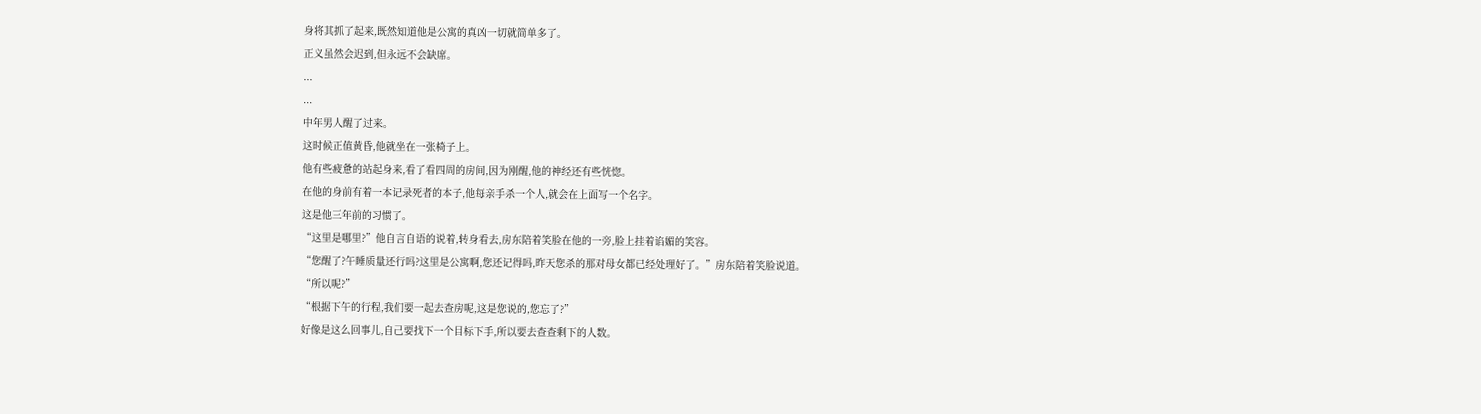身将其抓了起来,既然知道他是公寓的真凶一切就简单多了。
正义虽然会迟到,但永远不会缺席。
...
...
中年男人醒了过来。
这时候正值黄昏,他就坐在一张椅子上。
他有些疲惫的站起身来,看了看四周的房间,因为刚醒,他的神经还有些恍惚。
在他的身前有着一本记录死者的本子,他每亲手杀一个人,就会在上面写一个名字。
这是他三年前的习惯了。
“这里是哪里?”他自言自语的说着,转身看去,房东陪着笑脸在他的一旁,脸上挂着谄媚的笑容。
“您醒了?午睡质量还行吗?这里是公寓啊,您还记得吗,昨天您杀的那对母女都已经处理好了。”房东陪着笑脸说道。
“所以呢?”
“根据下午的行程,我们要一起去查房呢,这是您说的,您忘了?”
好像是这么回事儿,自己要找下一个目标下手,所以要去查查剩下的人数。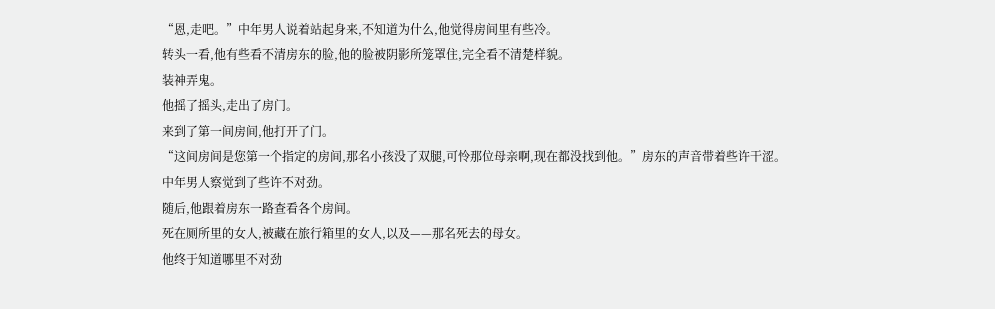“恩,走吧。”中年男人说着站起身来,不知道为什么,他觉得房间里有些冷。
转头一看,他有些看不清房东的脸,他的脸被阴影所笼罩住,完全看不清楚样貌。
装神弄鬼。
他摇了摇头,走出了房门。
来到了第一间房间,他打开了门。
“这间房间是您第一个指定的房间,那名小孩没了双腿,可怜那位母亲啊,现在都没找到他。”房东的声音带着些许干涩。
中年男人察觉到了些许不对劲。
随后,他跟着房东一路查看各个房间。
死在厕所里的女人,被藏在旅行箱里的女人,以及——那名死去的母女。
他终于知道哪里不对劲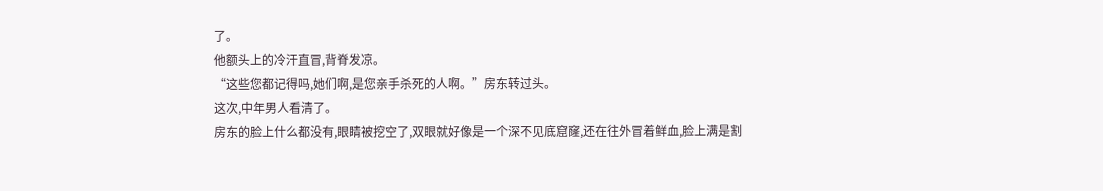了。
他额头上的冷汗直冒,背脊发凉。
“这些您都记得吗,她们啊,是您亲手杀死的人啊。”房东转过头。
这次,中年男人看清了。
房东的脸上什么都没有,眼睛被挖空了,双眼就好像是一个深不见底窟窿,还在往外冒着鲜血,脸上满是割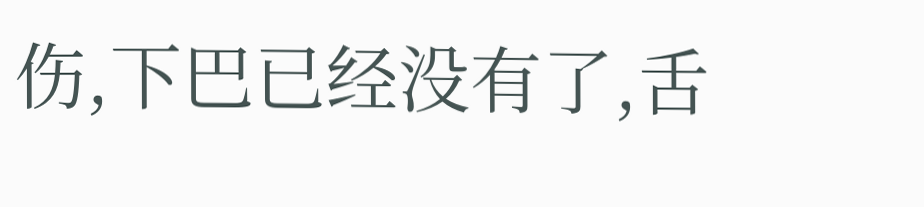伤,下巴已经没有了,舌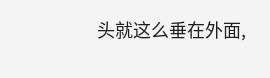头就这么垂在外面,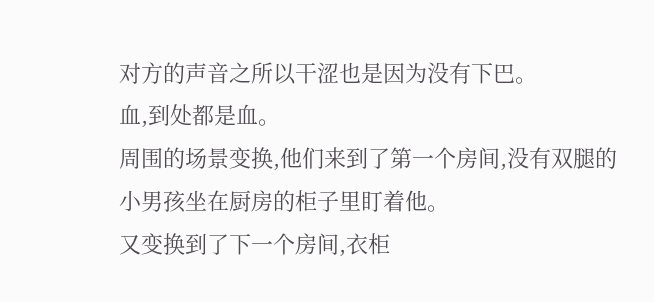对方的声音之所以干涩也是因为没有下巴。
血,到处都是血。
周围的场景变换,他们来到了第一个房间,没有双腿的小男孩坐在厨房的柜子里盯着他。
又变换到了下一个房间,衣柜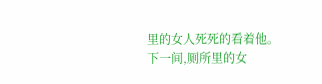里的女人死死的看着他。
下一间,厕所里的女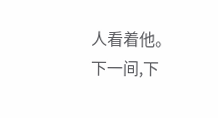人看着他。
下一间,下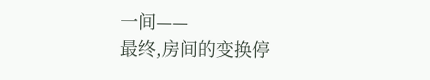一间——
最终,房间的变换停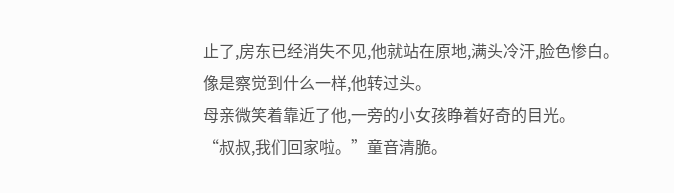止了,房东已经消失不见,他就站在原地,满头冷汗,脸色惨白。
像是察觉到什么一样,他转过头。
母亲微笑着靠近了他,一旁的小女孩睁着好奇的目光。
“叔叔,我们回家啦。”童音清脆。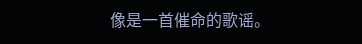像是一首催命的歌谣。